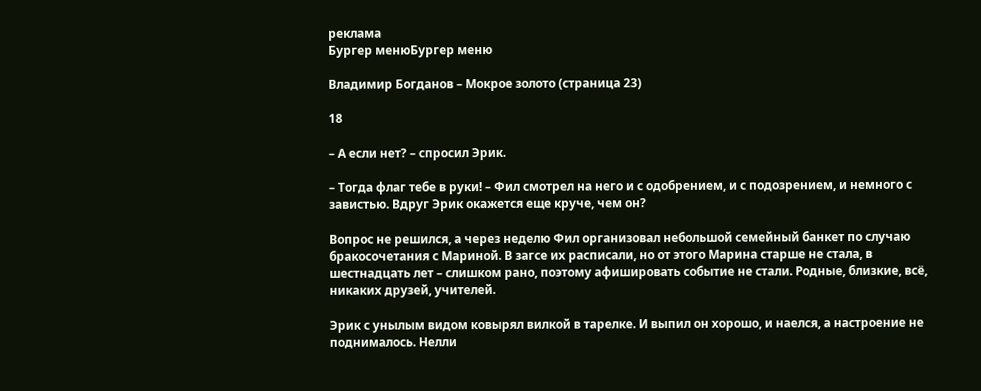реклама
Бургер менюБургер меню

Владимир Богданов – Мокрое золото (страница 23)

18

– А если нет? – спросил Эрик.

– Тогда флаг тебе в руки! – Фил смотрел на него и с одобрением, и с подозрением, и немного с завистью. Вдруг Эрик окажется еще круче, чем он?

Вопрос не решился, а через неделю Фил организовал небольшой семейный банкет по случаю бракосочетания с Мариной. В загсе их расписали, но от этого Марина старше не стала, в шестнадцать лет – слишком рано, поэтому афишировать событие не стали. Родные, близкие, всё, никаких друзей, учителей.

Эрик с унылым видом ковырял вилкой в тарелке. И выпил он хорошо, и наелся, а настроение не поднималось. Нелли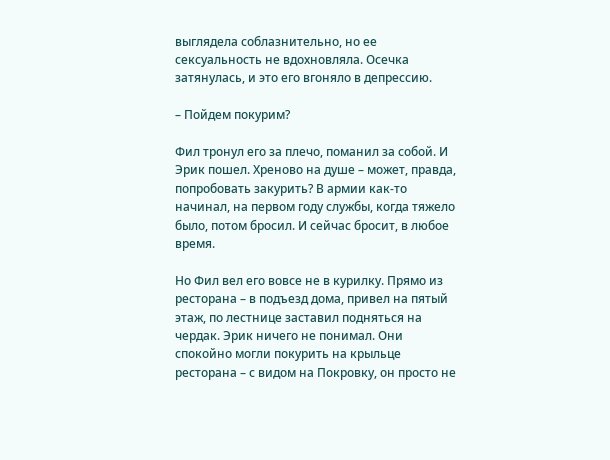выглядела соблазнительно, но ее сексуальность не вдохновляла. Осечка затянулась, и это его вгоняло в депрессию.

– Пойдем покурим?

Фил тронул его за плечо, поманил за собой. И Эрик пошел. Хреново на душе – может, правда, попробовать закурить? В армии как-то начинал, на первом году службы, когда тяжело было, потом бросил. И сейчас бросит, в любое время.

Но Фил вел его вовсе не в курилку. Прямо из ресторана – в подъезд дома, привел на пятый этаж, по лестнице заставил подняться на чердак. Эрик ничего не понимал. Они спокойно могли покурить на крыльце ресторана – с видом на Покровку, он просто не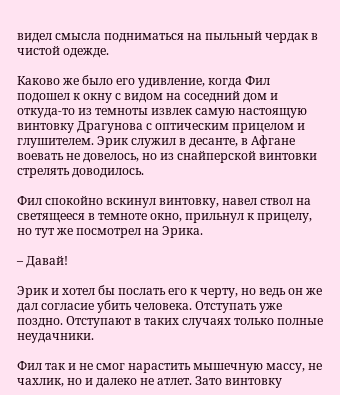видел смысла подниматься на пыльный чердак в чистой одежде.

Каково же было его удивление, когда Фил подошел к окну с видом на соседний дом и откуда-то из темноты извлек самую настоящую винтовку Драгунова с оптическим прицелом и глушителем. Эрик служил в десанте, в Афгане воевать не довелось, но из снайперской винтовки стрелять доводилось.

Фил спокойно вскинул винтовку, навел ствол на светящееся в темноте окно, прильнул к прицелу, но тут же посмотрел на Эрика.

– Давай!

Эрик и хотел бы послать его к черту, но ведь он же дал согласие убить человека. Отступать уже поздно. Отступают в таких случаях только полные неудачники.

Фил так и не смог нарастить мышечную массу, не чахлик, но и далеко не атлет. Зато винтовку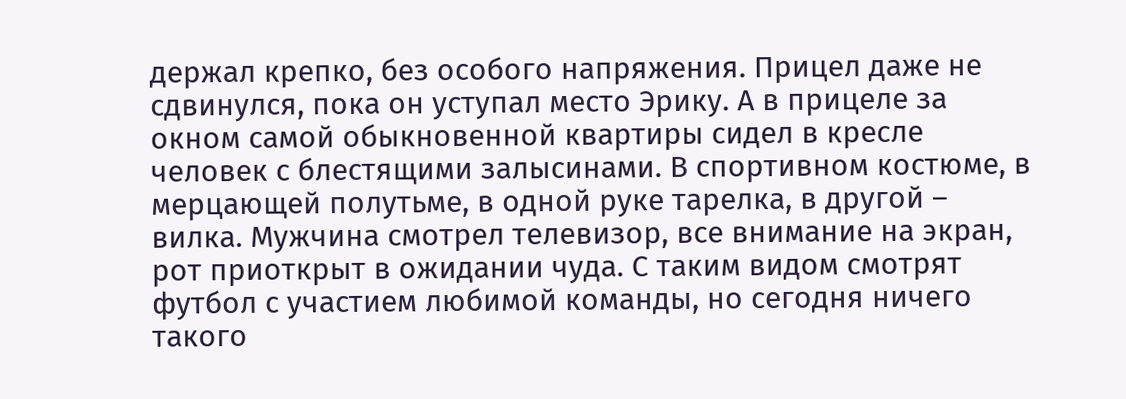держал крепко, без особого напряжения. Прицел даже не сдвинулся, пока он уступал место Эрику. А в прицеле за окном самой обыкновенной квартиры сидел в кресле человек с блестящими залысинами. В спортивном костюме, в мерцающей полутьме, в одной руке тарелка, в другой – вилка. Мужчина смотрел телевизор, все внимание на экран, рот приоткрыт в ожидании чуда. С таким видом смотрят футбол с участием любимой команды, но сегодня ничего такого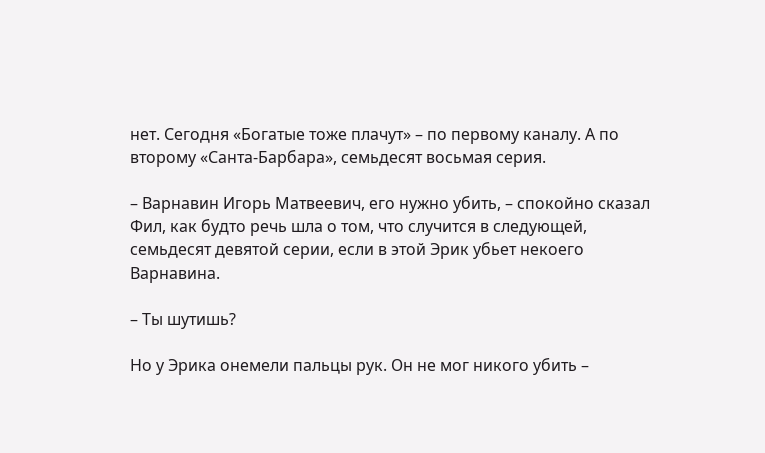нет. Сегодня «Богатые тоже плачут» – по первому каналу. А по второму «Санта-Барбара», семьдесят восьмая серия.

– Варнавин Игорь Матвеевич, его нужно убить, – спокойно сказал Фил, как будто речь шла о том, что случится в следующей, семьдесят девятой серии, если в этой Эрик убьет некоего Варнавина.

– Ты шутишь?

Но у Эрика онемели пальцы рук. Он не мог никого убить –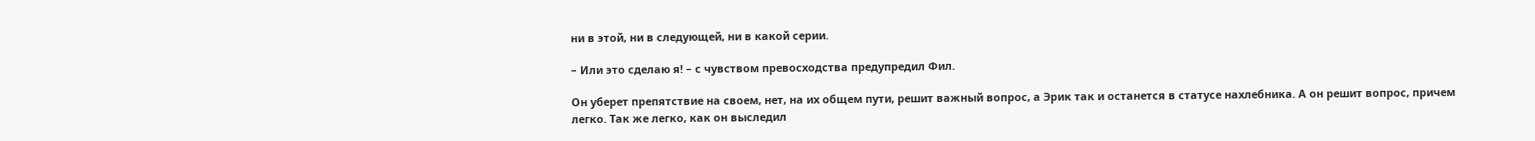ни в этой, ни в следующей, ни в какой серии.

– Или это сделаю я! – с чувством превосходства предупредил Фил.

Он уберет препятствие на своем, нет, на их общем пути, решит важный вопрос, а Эрик так и останется в статусе нахлебника. А он решит вопрос, причем легко. Так же легко, как он выследил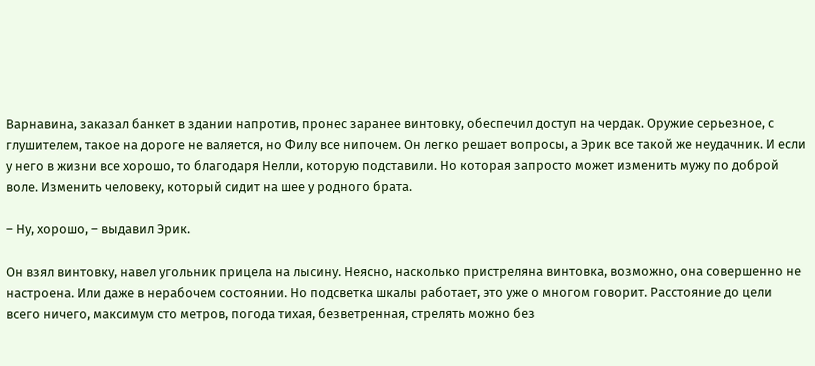Варнавина, заказал банкет в здании напротив, пронес заранее винтовку, обеспечил доступ на чердак. Оружие серьезное, с глушителем, такое на дороге не валяется, но Филу все нипочем. Он легко решает вопросы, а Эрик все такой же неудачник. И если у него в жизни все хорошо, то благодаря Нелли, которую подставили. Но которая запросто может изменить мужу по доброй воле. Изменить человеку, который сидит на шее у родного брата.

– Ну, хорошо, – выдавил Эрик.

Он взял винтовку, навел угольник прицела на лысину. Неясно, насколько пристреляна винтовка, возможно, она совершенно не настроена. Или даже в нерабочем состоянии. Но подсветка шкалы работает, это уже о многом говорит. Расстояние до цели всего ничего, максимум сто метров, погода тихая, безветренная, стрелять можно без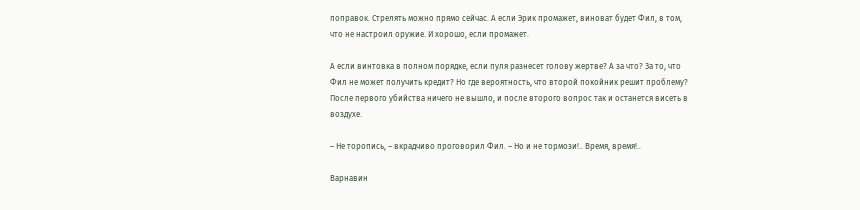поправок. Стрелять можно прямо сейчас. А если Эрик промажет, виноват будет Фил, в том, что не настроил оружие. И хорошо, если промажет.

А если винтовка в полном порядке, если пуля разнесет голову жертве? А за что? За то, что Фил не может получить кредит? Но где вероятность, что второй покойник решит проблему? После первого убийства ничего не вышло, и после второго вопрос так и останется висеть в воздухе.

– Не торопись, – вкрадчиво проговорил Фил. – Но и не тормози!.. Время, время!..

Варнавин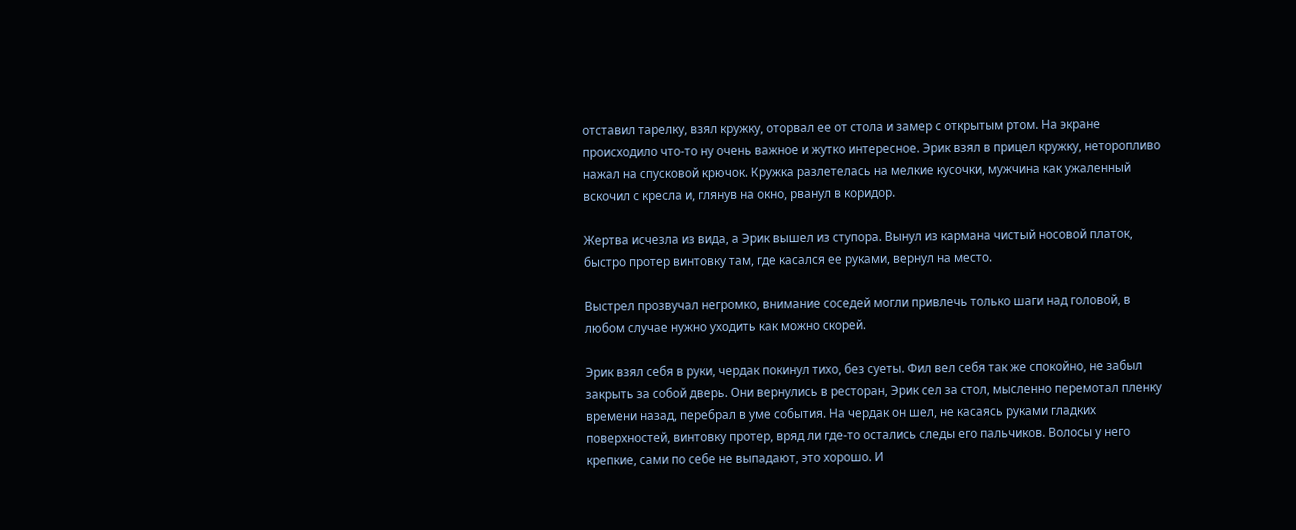отставил тарелку, взял кружку, оторвал ее от стола и замер с открытым ртом. На экране происходило что-то ну очень важное и жутко интересное. Эрик взял в прицел кружку, неторопливо нажал на спусковой крючок. Кружка разлетелась на мелкие кусочки, мужчина как ужаленный вскочил с кресла и, глянув на окно, рванул в коридор.

Жертва исчезла из вида, а Эрик вышел из ступора. Вынул из кармана чистый носовой платок, быстро протер винтовку там, где касался ее руками, вернул на место.

Выстрел прозвучал негромко, внимание соседей могли привлечь только шаги над головой, в любом случае нужно уходить как можно скорей.

Эрик взял себя в руки, чердак покинул тихо, без суеты. Фил вел себя так же спокойно, не забыл закрыть за собой дверь. Они вернулись в ресторан, Эрик сел за стол, мысленно перемотал пленку времени назад, перебрал в уме события. На чердак он шел, не касаясь руками гладких поверхностей, винтовку протер, вряд ли где-то остались следы его пальчиков. Волосы у него крепкие, сами по себе не выпадают, это хорошо. И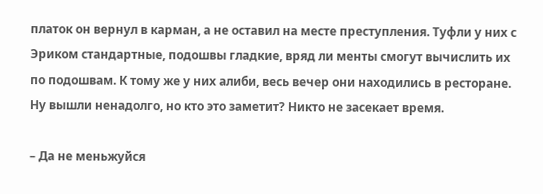платок он вернул в карман, а не оставил на месте преступления. Туфли у них с Эриком стандартные, подошвы гладкие, вряд ли менты смогут вычислить их по подошвам. К тому же у них алиби, весь вечер они находились в ресторане. Ну вышли ненадолго, но кто это заметит? Никто не засекает время.

– Да не меньжуйся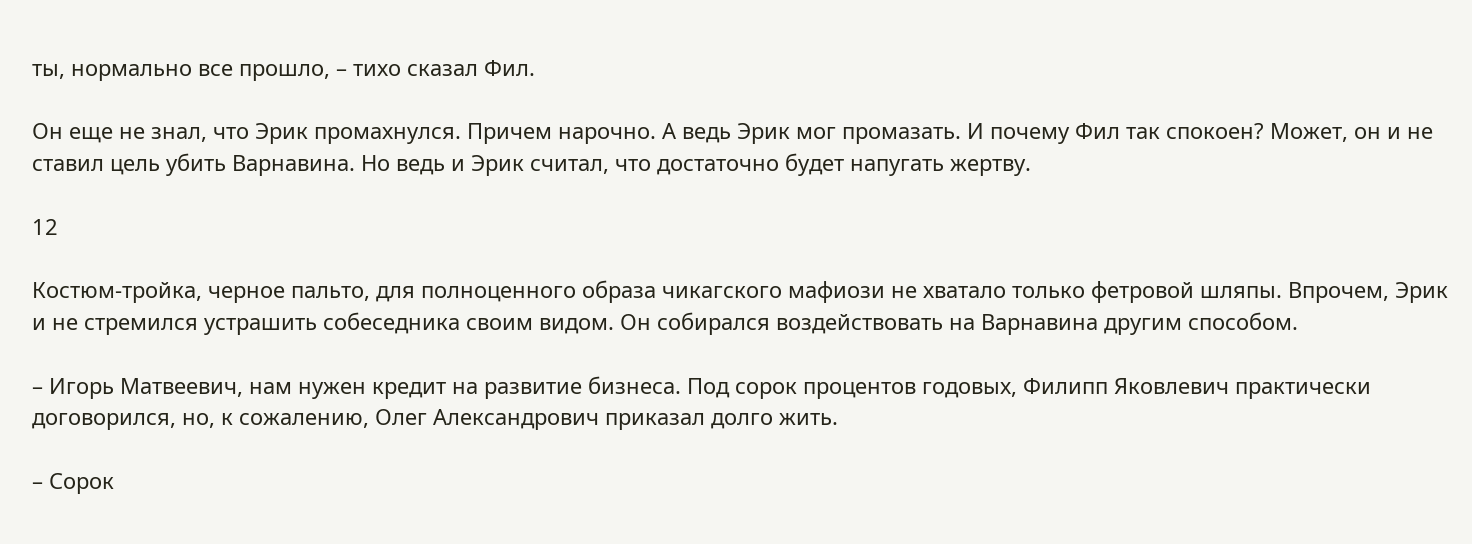ты, нормально все прошло, – тихо сказал Фил.

Он еще не знал, что Эрик промахнулся. Причем нарочно. А ведь Эрик мог промазать. И почему Фил так спокоен? Может, он и не ставил цель убить Варнавина. Но ведь и Эрик считал, что достаточно будет напугать жертву.

12

Костюм-тройка, черное пальто, для полноценного образа чикагского мафиози не хватало только фетровой шляпы. Впрочем, Эрик и не стремился устрашить собеседника своим видом. Он собирался воздействовать на Варнавина другим способом.

– Игорь Матвеевич, нам нужен кредит на развитие бизнеса. Под сорок процентов годовых, Филипп Яковлевич практически договорился, но, к сожалению, Олег Александрович приказал долго жить.

– Сорок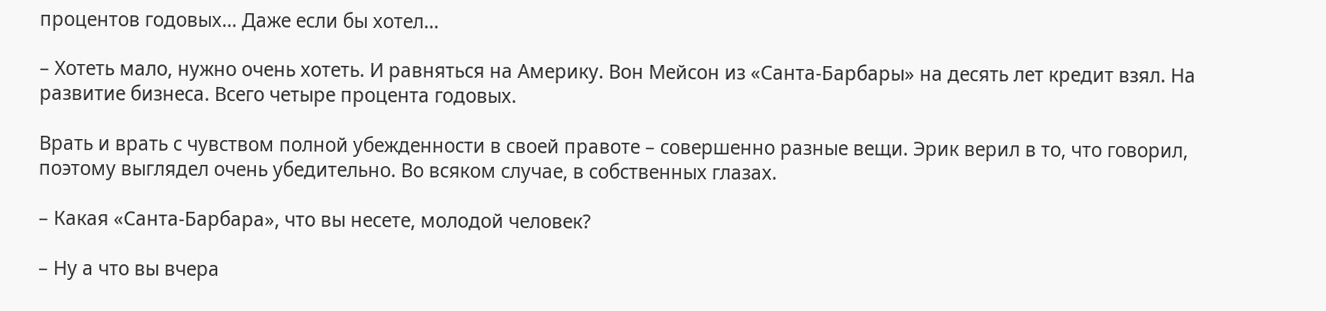процентов годовых… Даже если бы хотел…

– Хотеть мало, нужно очень хотеть. И равняться на Америку. Вон Мейсон из «Санта-Барбары» на десять лет кредит взял. На развитие бизнеса. Всего четыре процента годовых.

Врать и врать с чувством полной убежденности в своей правоте – совершенно разные вещи. Эрик верил в то, что говорил, поэтому выглядел очень убедительно. Во всяком случае, в собственных глазах.

– Какая «Санта-Барбара», что вы несете, молодой человек?

– Ну а что вы вчера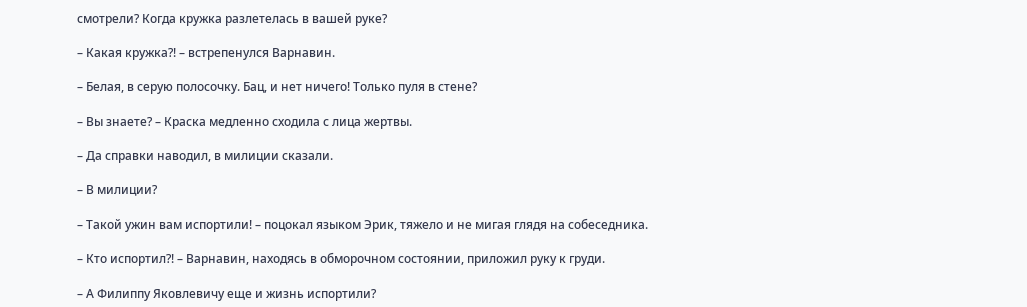смотрели? Когда кружка разлетелась в вашей руке?

– Какая кружка?! – встрепенулся Варнавин.

– Белая, в серую полосочку. Бац, и нет ничего! Только пуля в стене?

– Вы знаете? – Краска медленно сходила с лица жертвы.

– Да справки наводил, в милиции сказали.

– В милиции?

– Такой ужин вам испортили! – поцокал языком Эрик, тяжело и не мигая глядя на собеседника.

– Кто испортил?! – Варнавин, находясь в обморочном состоянии, приложил руку к груди.

– А Филиппу Яковлевичу еще и жизнь испортили?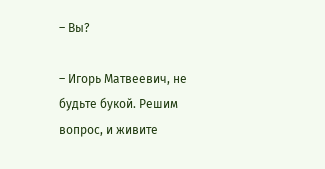– Вы?

– Игорь Матвеевич, не будьте букой. Решим вопрос, и живите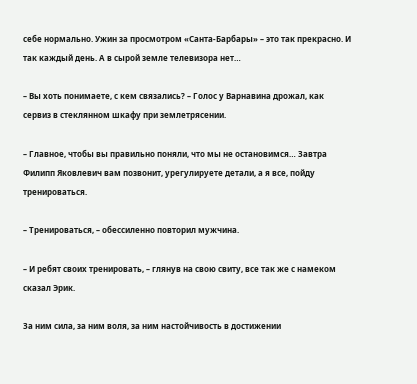себе нормально. Ужин за просмотром «Санта-Барбары» – это так прекрасно. И так каждый день. А в сырой земле телевизора нет…

– Вы хоть понимаете, с кем связались? – Голос у Варнавина дрожал, как сервиз в стеклянном шкафу при землетрясении.

– Главное, чтобы вы правильно поняли, что мы не остановимся… Завтра Филипп Яковлевич вам позвонит, урегулируете детали, а я все, пойду тренироваться.

– Тренироваться, – обессиленно повторил мужчина.

– И ребят своих тренировать, – глянув на свою свиту, все так же с намеком сказал Эрик.

За ним сила, за ним воля, за ним настойчивость в достижении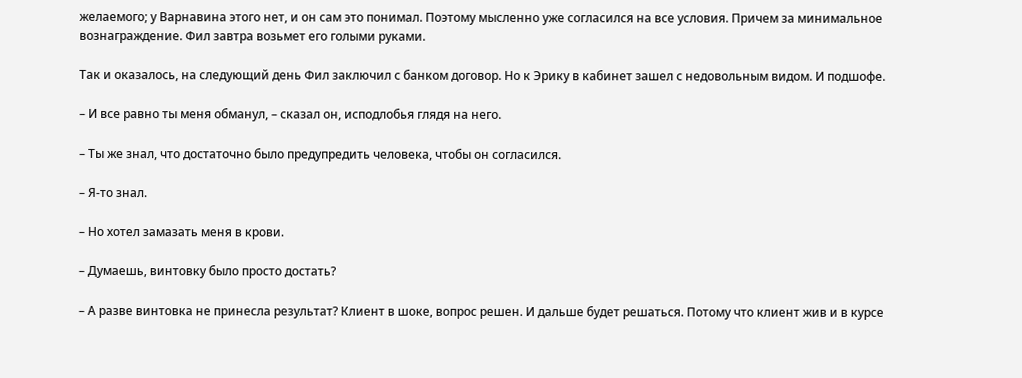желаемого; у Варнавина этого нет, и он сам это понимал. Поэтому мысленно уже согласился на все условия. Причем за минимальное вознаграждение. Фил завтра возьмет его голыми руками.

Так и оказалось, на следующий день Фил заключил с банком договор. Но к Эрику в кабинет зашел с недовольным видом. И подшофе.

– И все равно ты меня обманул, – сказал он, исподлобья глядя на него.

– Ты же знал, что достаточно было предупредить человека, чтобы он согласился.

– Я-то знал.

– Но хотел замазать меня в крови.

– Думаешь, винтовку было просто достать?

– А разве винтовка не принесла результат? Клиент в шоке, вопрос решен. И дальше будет решаться. Потому что клиент жив и в курсе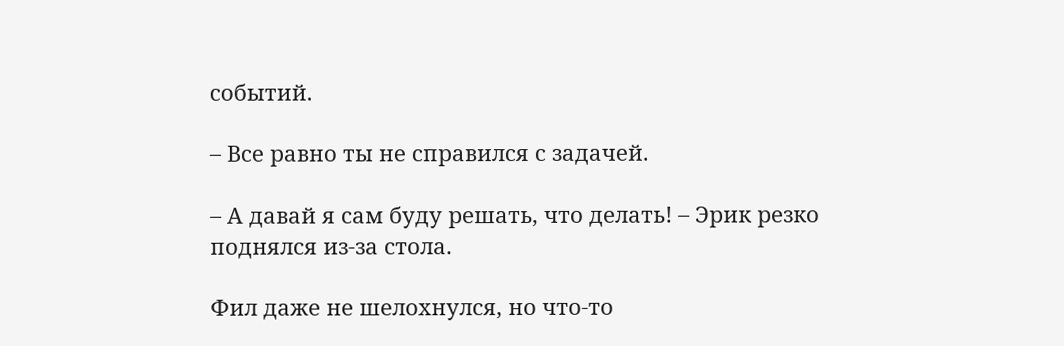событий.

– Все равно ты не справился с задачей.

– А давай я сам буду решать, что делать! – Эрик резко поднялся из-за стола.

Фил даже не шелохнулся, но что-то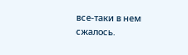все-таки в нем сжалось.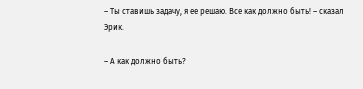– Ты ставишь задачу, я ее решаю. Все как должно быть! – сказал Эрик.

– А как должно быть?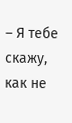– Я тебе скажу, как не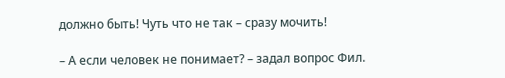должно быть! Чуть что не так – сразу мочить!

– А если человек не понимает? – задал вопрос Фил.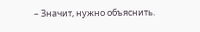– Значит, нужно объяснить.